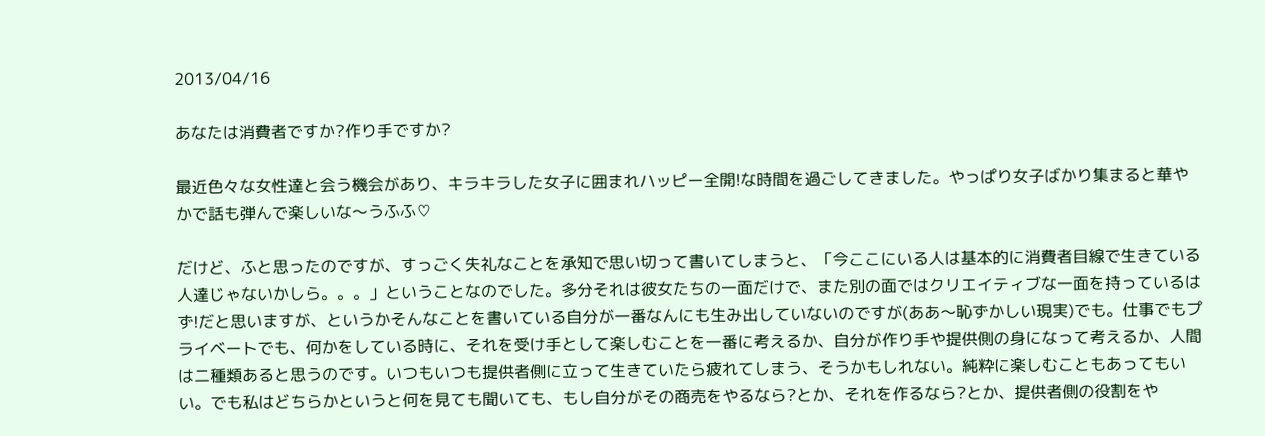2013/04/16

あなたは消費者ですか?作り手ですか?

最近色々な女性達と会う機会があり、キラキラした女子に囲まれハッピー全開!な時間を過ごしてきました。やっぱり女子ばかり集まると華やかで話も弾んで楽しいな〜うふふ♡

だけど、ふと思ったのですが、すっごく失礼なことを承知で思い切って書いてしまうと、「今ここにいる人は基本的に消費者目線で生きている人達じゃないかしら。。。」ということなのでした。多分それは彼女たちの一面だけで、また別の面ではクリエイティブな一面を持っているはず!だと思いますが、というかそんなことを書いている自分が一番なんにも生み出していないのですが(ああ〜恥ずかしい現実)でも。仕事でもプライベートでも、何かをしている時に、それを受け手として楽しむことを一番に考えるか、自分が作り手や提供側の身になって考えるか、人間は二種類あると思うのです。いつもいつも提供者側に立って生きていたら疲れてしまう、そうかもしれない。純粋に楽しむこともあってもいい。でも私はどちらかというと何を見ても聞いても、もし自分がその商売をやるなら?とか、それを作るなら?とか、提供者側の役割をや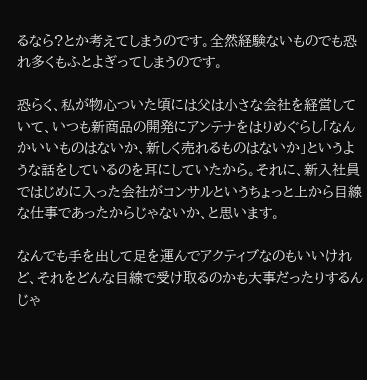るなら?とか考えてしまうのです。全然経験ないものでも恐れ多くもふとよぎってしまうのです。

恐らく、私が物心ついた頃には父は小さな会社を経営していて、いつも新商品の開発にアンテナをはりめぐらし「なんかいいものはないか、新しく売れるものはないか」というような話をしているのを耳にしていたから。それに、新入社員ではじめに入った会社がコンサルというちょっと上から目線な仕事であったからじゃないか、と思います。

なんでも手を出して足を運んでアクティブなのもいいけれど、それをどんな目線で受け取るのかも大事だったりするんじゃ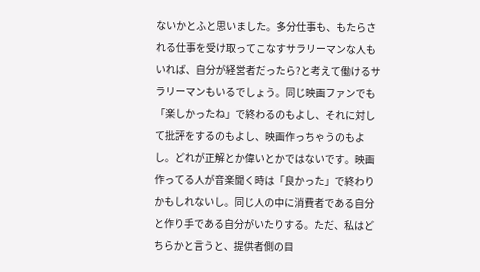ないかとふと思いました。多分仕事も、もたらされる仕事を受け取ってこなすサラリーマンな人もいれば、自分が経営者だったら?と考えて働けるサラリーマンもいるでしょう。同じ映画ファンでも「楽しかったね」で終わるのもよし、それに対して批評をするのもよし、映画作っちゃうのもよし。どれが正解とか偉いとかではないです。映画作ってる人が音楽聞く時は「良かった」で終わりかもしれないし。同じ人の中に消費者である自分と作り手である自分がいたりする。ただ、私はどちらかと言うと、提供者側の目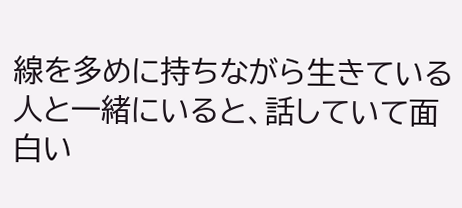線を多めに持ちながら生きている人と一緒にいると、話していて面白い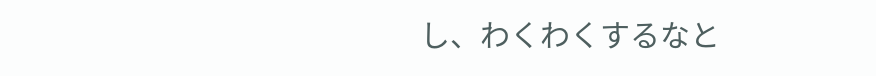し、わくわくするなと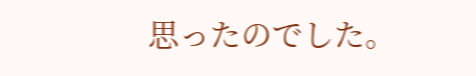思ったのでした。